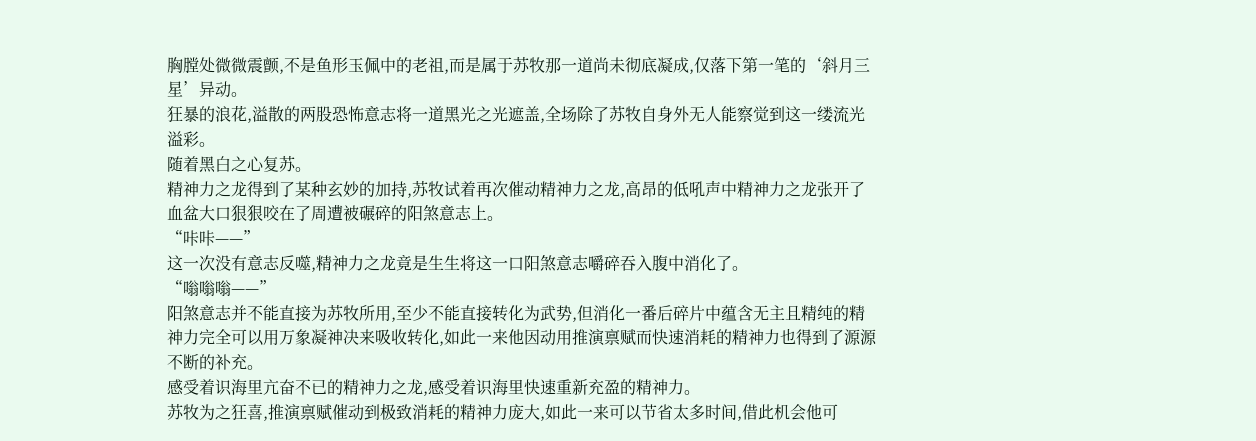胸膛处微微震颤,不是鱼形玉佩中的老祖,而是属于苏牧那一道尚未彻底凝成,仅落下第一笔的‘斜月三星’异动。
狂暴的浪花,溢散的两股恐怖意志将一道黑光之光遮盖,全场除了苏牧自身外无人能察觉到这一缕流光溢彩。
随着黑白之心复苏。
精神力之龙得到了某种玄妙的加持,苏牧试着再次催动精神力之龙,高昂的低吼声中精神力之龙张开了血盆大口狠狠咬在了周遭被碾碎的阳煞意志上。
“咔咔——”
这一次没有意志反噬,精神力之龙竟是生生将这一口阳煞意志嚼碎吞入腹中消化了。
“嗡嗡嗡——”
阳煞意志并不能直接为苏牧所用,至少不能直接转化为武势,但消化一番后碎片中蕴含无主且精纯的精神力完全可以用万象凝神决来吸收转化,如此一来他因动用推演禀赋而快速消耗的精神力也得到了源源不断的补充。
感受着识海里亢奋不已的精神力之龙,感受着识海里快速重新充盈的精神力。
苏牧为之狂喜,推演禀赋催动到极致消耗的精神力庞大,如此一来可以节省太多时间,借此机会他可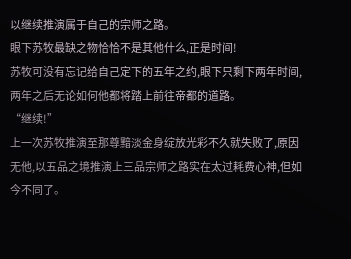以继续推演属于自己的宗师之路。
眼下苏牧最缺之物恰恰不是其他什么,正是时间!
苏牧可没有忘记给自己定下的五年之约,眼下只剩下两年时间,两年之后无论如何他都将踏上前往帝都的道路。
“继续!”
上一次苏牧推演至那尊黯淡金身绽放光彩不久就失败了,原因无他,以五品之境推演上三品宗师之路实在太过耗费心神,但如今不同了。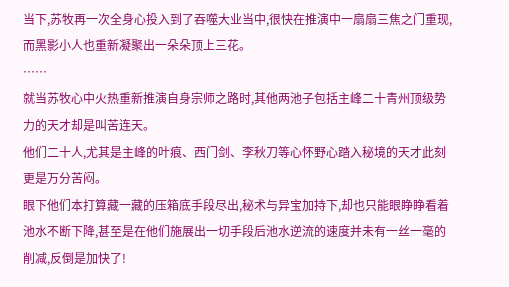当下,苏牧再一次全身心投入到了吞噬大业当中,很快在推演中一扇扇三焦之门重现,而黑影小人也重新凝聚出一朵朵顶上三花。
……
就当苏牧心中火热重新推演自身宗师之路时,其他两池子包括主峰二十青州顶级势力的天才却是叫苦连天。
他们二十人,尤其是主峰的叶痕、西门剑、李秋刀等心怀野心踏入秘境的天才此刻更是万分苦闷。
眼下他们本打算藏一藏的压箱底手段尽出,秘术与异宝加持下,却也只能眼睁睁看着池水不断下降,甚至是在他们施展出一切手段后池水逆流的速度并未有一丝一毫的削减,反倒是加快了!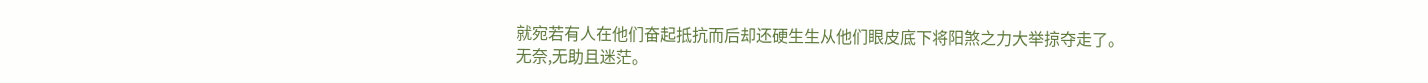就宛若有人在他们奋起抵抗而后却还硬生生从他们眼皮底下将阳煞之力大举掠夺走了。
无奈,无助且迷茫。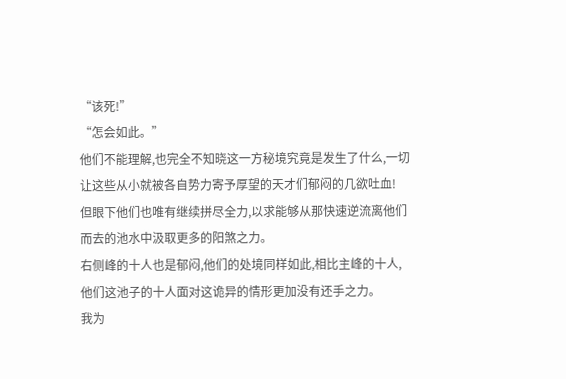“该死!”
“怎会如此。”
他们不能理解,也完全不知晓这一方秘境究竟是发生了什么,一切让这些从小就被各自势力寄予厚望的天才们郁闷的几欲吐血!
但眼下他们也唯有继续拼尽全力,以求能够从那快速逆流离他们而去的池水中汲取更多的阳煞之力。
右侧峰的十人也是郁闷,他们的处境同样如此,相比主峰的十人,他们这池子的十人面对这诡异的情形更加没有还手之力。
我为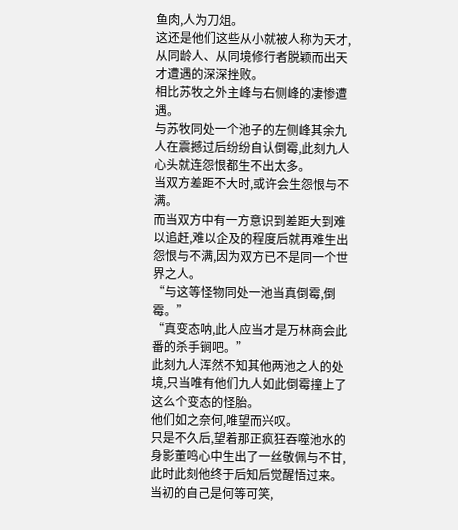鱼肉,人为刀俎。
这还是他们这些从小就被人称为天才,从同龄人、从同境修行者脱颖而出天才遭遇的深深挫败。
相比苏牧之外主峰与右侧峰的凄惨遭遇。
与苏牧同处一个池子的左侧峰其余九人在震撼过后纷纷自认倒霉,此刻九人心头就连怨恨都生不出太多。
当双方差距不大时,或许会生怨恨与不满。
而当双方中有一方意识到差距大到难以追赶,难以企及的程度后就再难生出怨恨与不满,因为双方已不是同一个世界之人。
“与这等怪物同处一池当真倒霉,倒霉。”
“真变态呐,此人应当才是万林商会此番的杀手锏吧。”
此刻九人浑然不知其他两池之人的处境,只当唯有他们九人如此倒霉撞上了这么个变态的怪胎。
他们如之奈何,唯望而兴叹。
只是不久后,望着那正疯狂吞噬池水的身影董鸣心中生出了一丝敬佩与不甘,此时此刻他终于后知后觉醒悟过来。
当初的自己是何等可笑,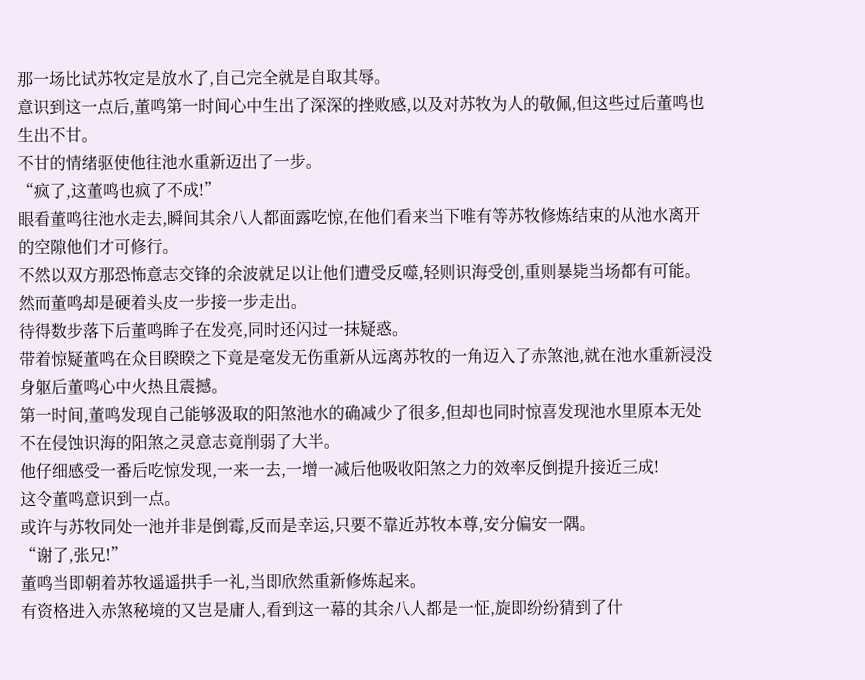那一场比试苏牧定是放水了,自己完全就是自取其辱。
意识到这一点后,董鸣第一时间心中生出了深深的挫败感,以及对苏牧为人的敬佩,但这些过后董鸣也生出不甘。
不甘的情绪驱使他往池水重新迈出了一步。
“疯了,这董鸣也疯了不成!”
眼看董鸣往池水走去,瞬间其余八人都面露吃惊,在他们看来当下唯有等苏牧修炼结束的从池水离开的空隙他们才可修行。
不然以双方那恐怖意志交锋的余波就足以让他们遭受反噬,轻则识海受创,重则暴毙当场都有可能。
然而董鸣却是硬着头皮一步接一步走出。
待得数步落下后董鸣眸子在发亮,同时还闪过一抹疑惑。
带着惊疑董鸣在众目睽睽之下竟是毫发无伤重新从远离苏牧的一角迈入了赤煞池,就在池水重新浸没身躯后董鸣心中火热且震撼。
第一时间,董鸣发现自己能够汲取的阳煞池水的确减少了很多,但却也同时惊喜发现池水里原本无处不在侵蚀识海的阳煞之灵意志竟削弱了大半。
他仔细感受一番后吃惊发现,一来一去,一增一减后他吸收阳煞之力的效率反倒提升接近三成!
这令董鸣意识到一点。
或许与苏牧同处一池并非是倒霉,反而是幸运,只要不靠近苏牧本尊,安分偏安一隅。
“谢了,张兄!”
董鸣当即朝着苏牧遥遥拱手一礼,当即欣然重新修炼起来。
有资格进入赤煞秘境的又岂是庸人,看到这一幕的其余八人都是一怔,旋即纷纷猜到了什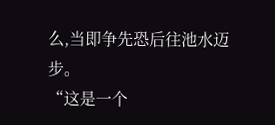么,当即争先恐后往池水迈步。
“这是一个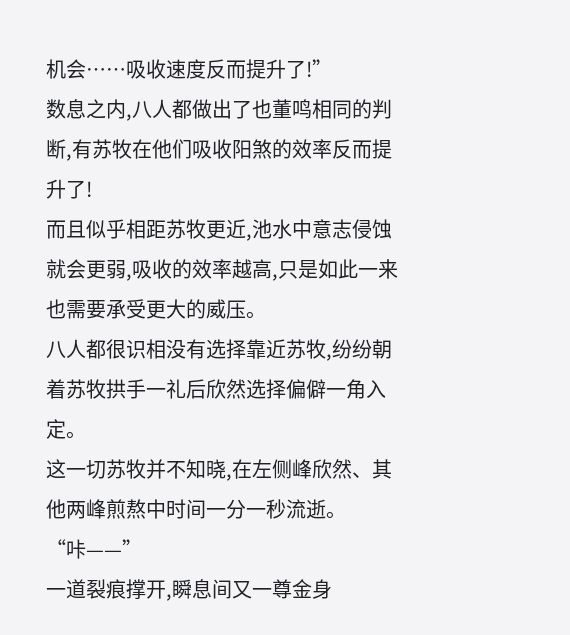机会……吸收速度反而提升了!”
数息之内,八人都做出了也董鸣相同的判断,有苏牧在他们吸收阳煞的效率反而提升了!
而且似乎相距苏牧更近,池水中意志侵蚀就会更弱,吸收的效率越高,只是如此一来也需要承受更大的威压。
八人都很识相没有选择靠近苏牧,纷纷朝着苏牧拱手一礼后欣然选择偏僻一角入定。
这一切苏牧并不知晓,在左侧峰欣然、其他两峰煎熬中时间一分一秒流逝。
“咔——”
一道裂痕撑开,瞬息间又一尊金身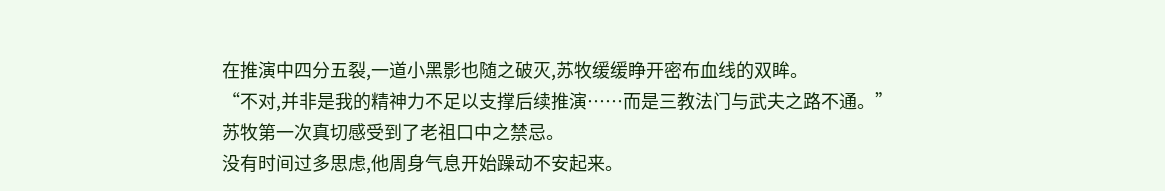在推演中四分五裂,一道小黑影也随之破灭,苏牧缓缓睁开密布血线的双眸。
“不对,并非是我的精神力不足以支撑后续推演……而是三教法门与武夫之路不通。”
苏牧第一次真切感受到了老祖口中之禁忌。
没有时间过多思虑,他周身气息开始躁动不安起来。